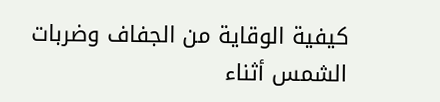كيفية الوقاية من الجفاف وضربات الشمس أثناء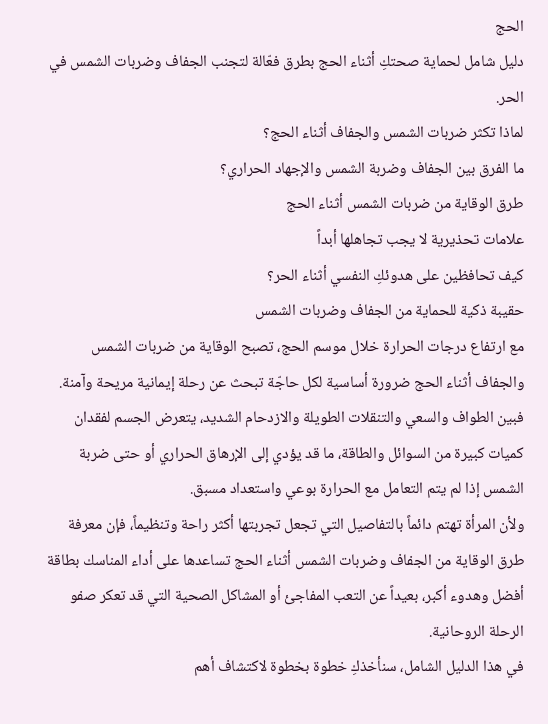الحج
دليل شامل لحماية صحتكِ أثناء الحج بطرق فعّالة لتجنب الجفاف وضربات الشمس في الحر.
لماذا تكثر ضربات الشمس والجفاف أثناء الحج؟
ما الفرق بين الجفاف وضربة الشمس والإجهاد الحراري؟
طرق الوقاية من ضربات الشمس أثناء الحج
علامات تحذيرية لا يجب تجاهلها أبداً
كيف تحافظين على هدوئكِ النفسي أثناء الحر؟
حقيبة ذكية للحماية من الجفاف وضربات الشمس
مع ارتفاع درجات الحرارة خلال موسم الحج، تصبح الوقاية من ضربات الشمس والجفاف أثناء الحج ضرورة أساسية لكل حاجّة تبحث عن رحلة إيمانية مريحة وآمنة. فبين الطواف والسعي والتنقلات الطويلة والازدحام الشديد، يتعرض الجسم لفقدان كميات كبيرة من السوائل والطاقة، ما قد يؤدي إلى الإرهاق الحراري أو حتى ضربة الشمس إذا لم يتم التعامل مع الحرارة بوعي واستعداد مسبق.
ولأن المرأة تهتم دائماً بالتفاصيل التي تجعل تجربتها أكثر راحة وتنظيماً، فإن معرفة طرق الوقاية من الجفاف وضربات الشمس أثناء الحج تساعدها على أداء المناسك بطاقة أفضل وهدوء أكبر، بعيداً عن التعب المفاجئ أو المشاكل الصحية التي قد تعكر صفو الرحلة الروحانية.
في هذا الدليل الشامل، سنأخذكِ خطوة بخطوة لاكتشاف أهم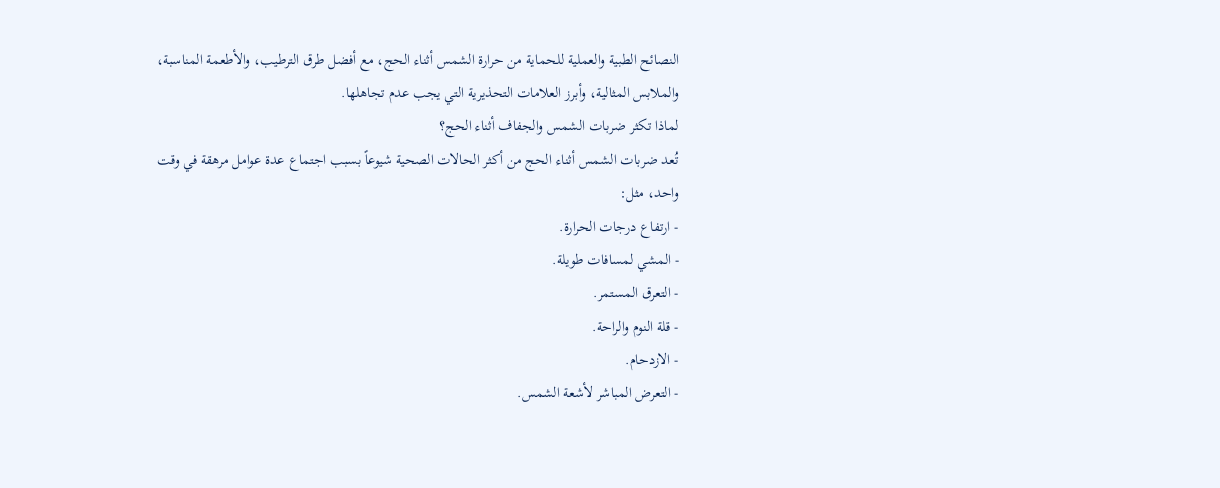النصائح الطبية والعملية للحماية من حرارة الشمس أثناء الحج، مع أفضل طرق الترطيب، والأطعمة المناسبة، والملابس المثالية، وأبرز العلامات التحذيرية التي يجب عدم تجاهلها.
لماذا تكثر ضربات الشمس والجفاف أثناء الحج؟
تُعد ضربات الشمس أثناء الحج من أكثر الحالات الصحية شيوعاً بسبب اجتماع عدة عوامل مرهقة في وقت واحد، مثل:
- ارتفاع درجات الحرارة.
- المشي لمسافات طويلة.
- التعرق المستمر.
- قلة النوم والراحة.
- الازدحام.
- التعرض المباشر لأشعة الشمس.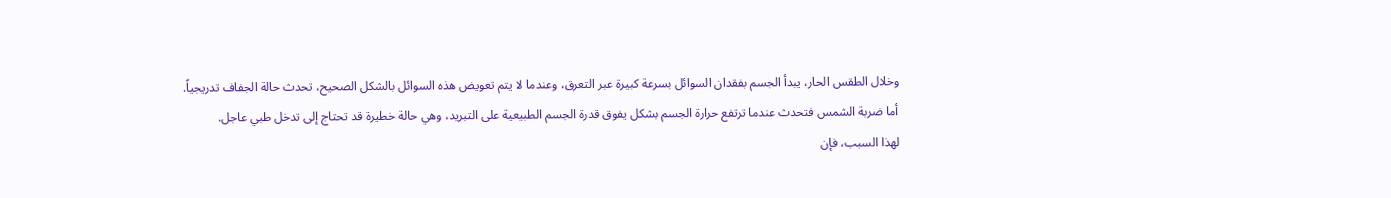وخلال الطقس الحار، يبدأ الجسم بفقدان السوائل بسرعة كبيرة عبر التعرق، وعندما لا يتم تعويض هذه السوائل بالشكل الصحيح، تحدث حالة الجفاف تدريجياً.
أما ضربة الشمس فتحدث عندما ترتفع حرارة الجسم بشكل يفوق قدرة الجسم الطبيعية على التبريد، وهي حالة خطيرة قد تحتاج إلى تدخل طبي عاجل.
لهذا السبب، فإن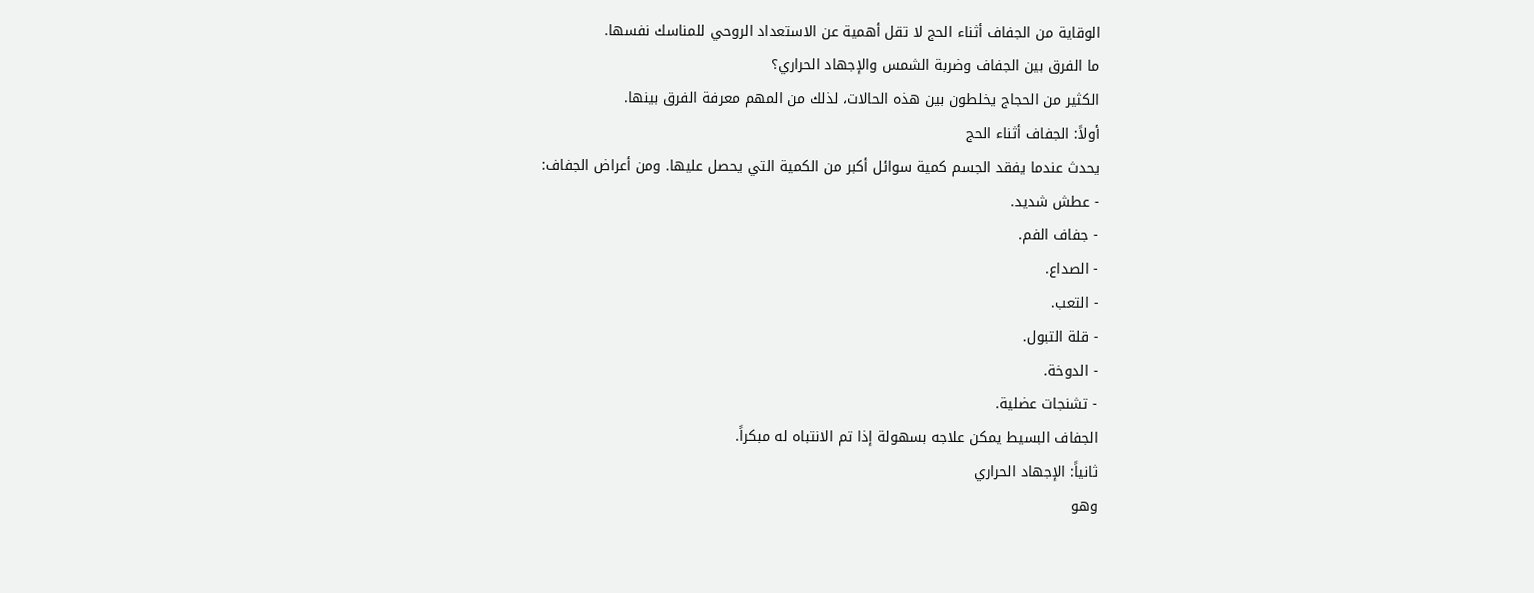الوقاية من الجفاف أثناء الحج لا تقل أهمية عن الاستعداد الروحي للمناسك نفسها.
ما الفرق بين الجفاف وضربة الشمس والإجهاد الحراري؟
الكثير من الحجاج يخلطون بين هذه الحالات، لذلك من المهم معرفة الفرق بينها.
أولاً: الجفاف أثناء الحج
يحدث عندما يفقد الجسم كمية سوائل أكبر من الكمية التي يحصل عليها. ومن أعراض الجفاف:
- عطش شديد.
- جفاف الفم.
- الصداع.
- التعب.
- قلة التبول.
- الدوخة.
- تشنجات عضلية.
الجفاف البسيط يمكن علاجه بسهولة إذا تم الانتباه له مبكراً.
ثانياً: الإجهاد الحراري
وهو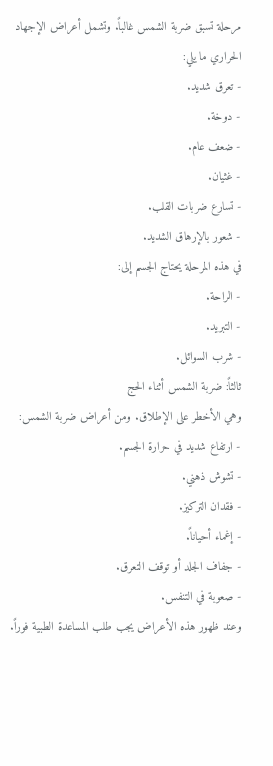مرحلة تسبق ضربة الشمس غالباً. وتشمل أعراض الإجهاد الحراري ما يلي:
- تعرق شديد.
- دوخة.
- ضعف عام.
- غثيان.
- تسارع ضربات القلب.
- شعور بالإرهاق الشديد.
في هذه المرحلة يحتاج الجسم إلى:
- الراحة.
- التبريد.
- شرب السوائل.
ثالثاً: ضربة الشمس أثناء الحج
وهي الأخطر على الإطلاق. ومن أعراض ضربة الشمس:
- ارتفاع شديد في حرارة الجسم.
- تشوش ذهني.
- فقدان التركيز.
- إغماء أحياناً.
- جفاف الجلد أو توقف التعرق.
- صعوبة في التنفس.
وعند ظهور هذه الأعراض يجب طلب المساعدة الطبية فوراً.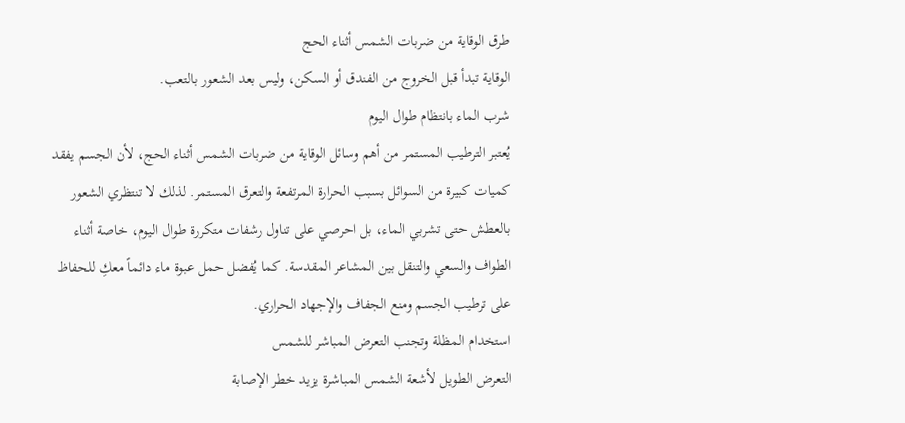طرق الوقاية من ضربات الشمس أثناء الحج
الوقاية تبدأ قبل الخروج من الفندق أو السكن، وليس بعد الشعور بالتعب.
شرب الماء بانتظام طوال اليوم
يُعتبر الترطيب المستمر من أهم وسائل الوقاية من ضربات الشمس أثناء الحج، لأن الجسم يفقد كميات كبيرة من السوائل بسبب الحرارة المرتفعة والتعرق المستمر. لذلك لا تنتظري الشعور بالعطش حتى تشربي الماء، بل احرصي على تناول رشفات متكررة طوال اليوم، خاصة أثناء الطواف والسعي والتنقل بين المشاعر المقدسة. كما يُفضل حمل عبوة ماء دائماً معكِ للحفاظ على ترطيب الجسم ومنع الجفاف والإجهاد الحراري.
استخدام المظلة وتجنب التعرض المباشر للشمس
التعرض الطويل لأشعة الشمس المباشرة يزيد خطر الإصابة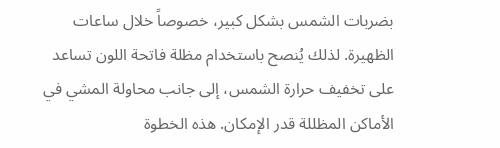بضربات الشمس بشكل كبير، خصوصاً خلال ساعات الظهيرة. لذلك يُنصح باستخدام مظلة فاتحة اللون تساعد على تخفيف حرارة الشمس، إلى جانب محاولة المشي في الأماكن المظللة قدر الإمكان. هذه الخطوة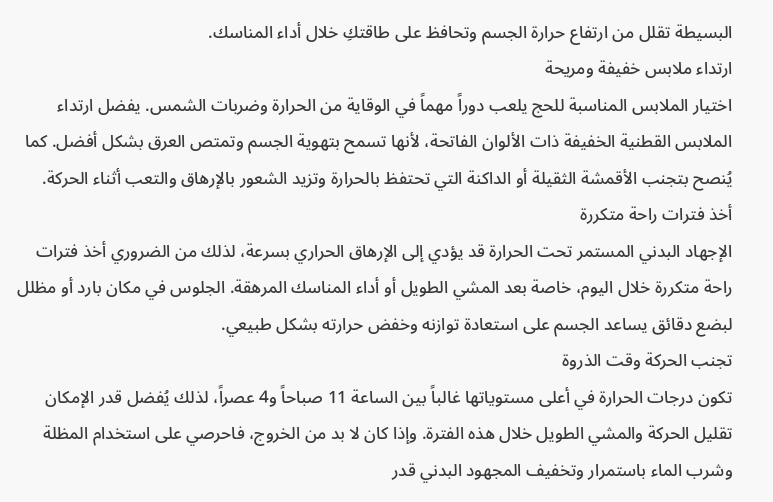البسيطة تقلل من ارتفاع حرارة الجسم وتحافظ على طاقتكِ خلال أداء المناسك.
ارتداء ملابس خفيفة ومريحة
اختيار الملابس المناسبة للحج يلعب دوراً مهماً في الوقاية من الحرارة وضربات الشمس. يفضل ارتداء الملابس القطنية الخفيفة ذات الألوان الفاتحة، لأنها تسمح بتهوية الجسم وتمتص العرق بشكل أفضل. كما يُنصح بتجنب الأقمشة الثقيلة أو الداكنة التي تحتفظ بالحرارة وتزيد الشعور بالإرهاق والتعب أثناء الحركة.
أخذ فترات راحة متكررة
الإجهاد البدني المستمر تحت الحرارة قد يؤدي إلى الإرهاق الحراري بسرعة، لذلك من الضروري أخذ فترات راحة متكررة خلال اليوم، خاصة بعد المشي الطويل أو أداء المناسك المرهقة. الجلوس في مكان بارد أو مظلل لبضع دقائق يساعد الجسم على استعادة توازنه وخفض حرارته بشكل طبيعي.
تجنب الحركة وقت الذروة
تكون درجات الحرارة في أعلى مستوياتها غالباً بين الساعة 11 صباحاً و4 عصراً، لذلك يُفضل قدر الإمكان تقليل الحركة والمشي الطويل خلال هذه الفترة. وإذا كان لا بد من الخروج، فاحرصي على استخدام المظلة وشرب الماء باستمرار وتخفيف المجهود البدني قدر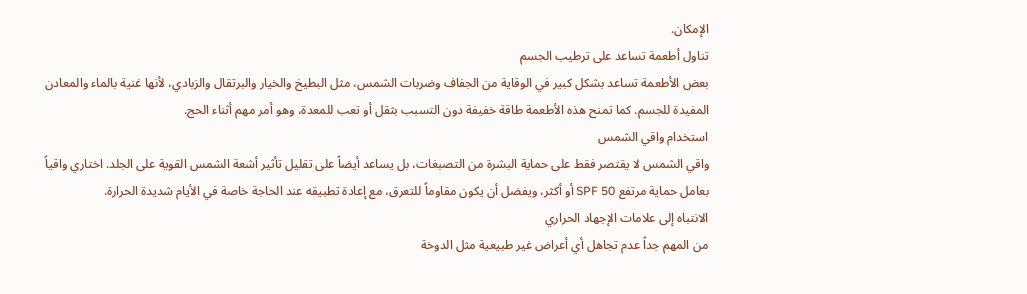الإمكان.
تناول أطعمة تساعد على ترطيب الجسم
بعض الأطعمة تساعد بشكل كبير في الوقاية من الجفاف وضربات الشمس، مثل البطيخ والخيار والبرتقال والزبادي، لأنها غنية بالماء والمعادن المفيدة للجسم. كما تمنح هذه الأطعمة طاقة خفيفة دون التسبب بثقل أو تعب للمعدة، وهو أمر مهم أثناء الحج.
استخدام واقي الشمس
واقي الشمس لا يقتصر فقط على حماية البشرة من التصبغات، بل يساعد أيضاً على تقليل تأثير أشعة الشمس القوية على الجلد. اختاري واقياً بعامل حماية مرتفع SPF 50 أو أكثر، ويفضل أن يكون مقاوماً للتعرق، مع إعادة تطبيقه عند الحاجة خاصة في الأيام شديدة الحرارة.
الانتباه إلى علامات الإجهاد الحراري
من المهم جداً عدم تجاهل أي أعراض غير طبيعية مثل الدوخة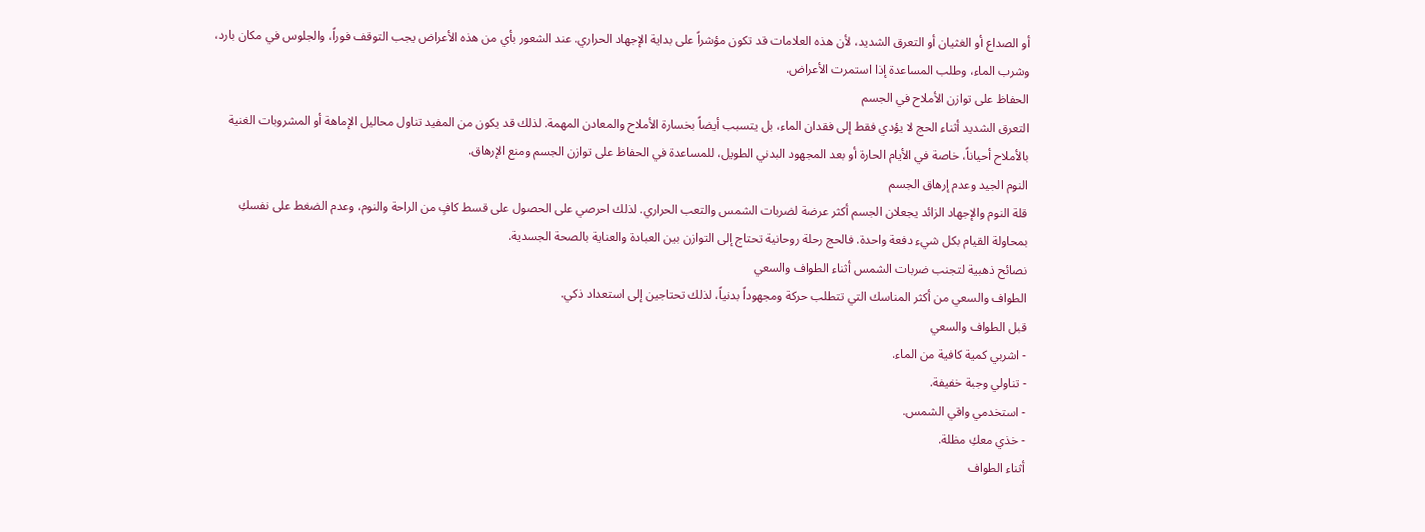أو الصداع أو الغثيان أو التعرق الشديد، لأن هذه العلامات قد تكون مؤشراً على بداية الإجهاد الحراري. عند الشعور بأي من هذه الأعراض يجب التوقف فوراً، والجلوس في مكان بارد، وشرب الماء، وطلب المساعدة إذا استمرت الأعراض.
الحفاظ على توازن الأملاح في الجسم
التعرق الشديد أثناء الحج لا يؤدي فقط إلى فقدان الماء، بل يتسبب أيضاً بخسارة الأملاح والمعادن المهمة. لذلك قد يكون من المفيد تناول محاليل الإماهة أو المشروبات الغنية بالأملاح أحياناً، خاصة في الأيام الحارة أو بعد المجهود البدني الطويل، للمساعدة في الحفاظ على توازن الجسم ومنع الإرهاق.
النوم الجيد وعدم إرهاق الجسم
قلة النوم والإجهاد الزائد يجعلان الجسم أكثر عرضة لضربات الشمس والتعب الحراري. لذلك احرصي على الحصول على قسط كافٍ من الراحة والنوم، وعدم الضغط على نفسكِ بمحاولة القيام بكل شيء دفعة واحدة. فالحج رحلة روحانية تحتاج إلى التوازن بين العبادة والعناية بالصحة الجسدية.
نصائح ذهبية لتجنب ضربات الشمس أثناء الطواف والسعي
الطواف والسعي من أكثر المناسك التي تتطلب حركة ومجهوداً بدنياً، لذلك تحتاجين إلى استعداد ذكي.
قبل الطواف والسعي
- اشربي كمية كافية من الماء.
- تناولي وجبة خفيفة.
- استخدمي واقي الشمس.
- خذي معكِ مظلة.
أثناء الطواف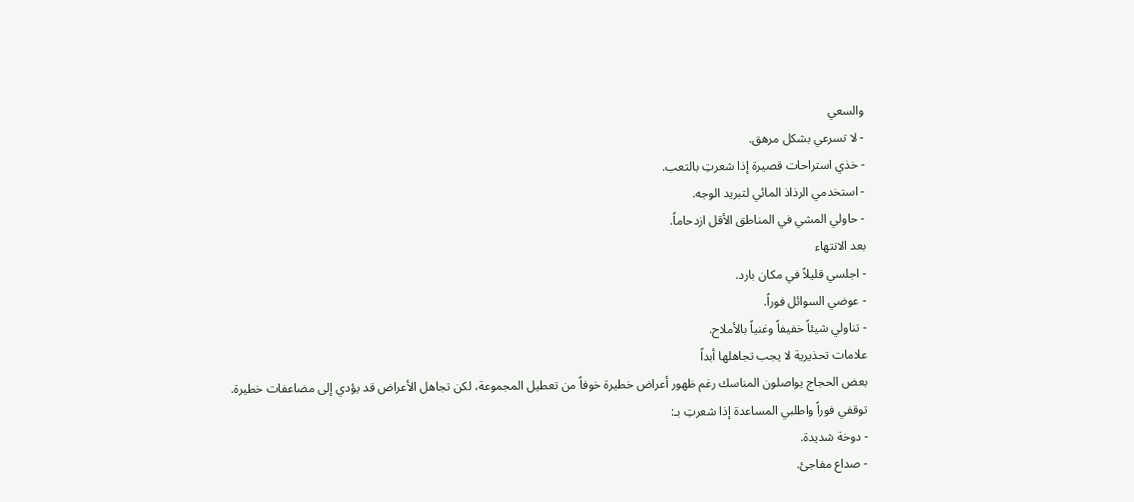والسعي
- لا تسرعي بشكل مرهق.
- خذي استراحات قصيرة إذا شعرتِ بالتعب.
- استخدمي الرذاذ المائي لتبريد الوجه.
- حاولي المشي في المناطق الأقل ازدحاماً.
بعد الانتهاء
- اجلسي قليلاً في مكان بارد.
- عوضي السوائل فوراً.
- تناولي شيئاً خفيفاً وغنياً بالأملاح.
علامات تحذيرية لا يجب تجاهلها أبداً
بعض الحجاج يواصلون المناسك رغم ظهور أعراض خطيرة خوفاً من تعطيل المجموعة، لكن تجاهل الأعراض قد يؤدي إلى مضاعفات خطيرة.
توقفي فوراً واطلبي المساعدة إذا شعرتِ بـ:
- دوخة شديدة.
- صداع مفاجئ.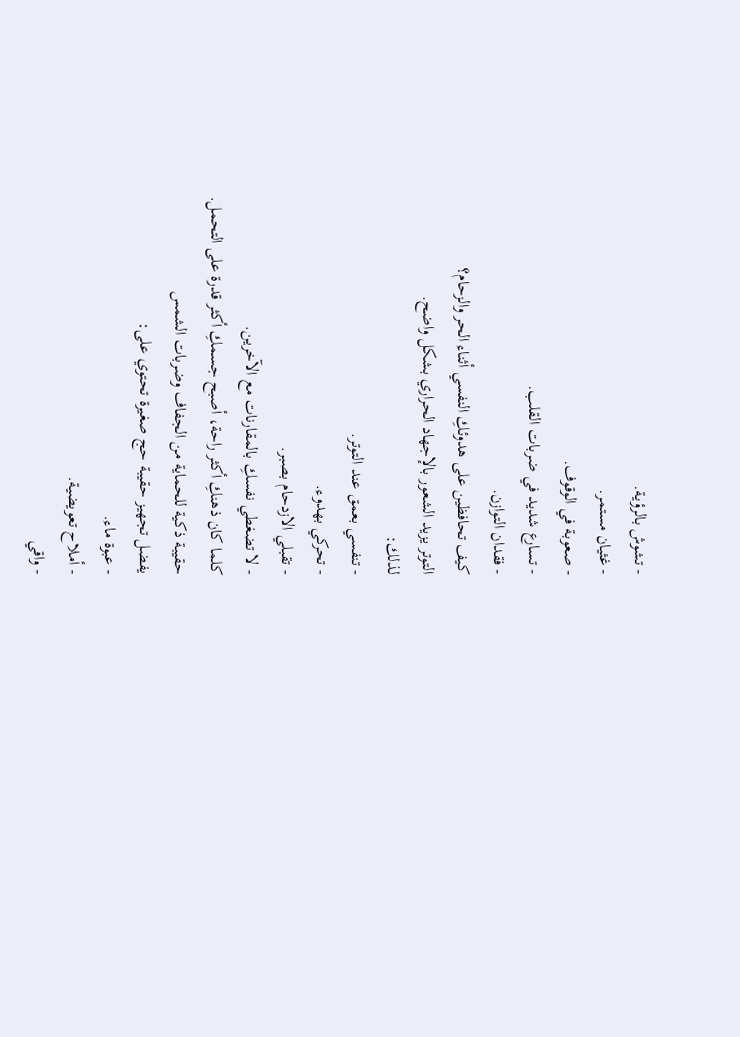- تشوش بالرؤية.
- غثيان مستمر.
- صعوبة في الوقوف.
- تسارع شديد في ضربات القلب.
- فقدان التوازن.
كيف تحافظين على هدوئكِ النفسي أثناء الحر والزحام؟
التوتر يزيد الشعور بالإجهاد الحراري بشكل واضح.
لذلك:
- تنفسي بعمق عند التوتر.
- تحركي بهدوء.
- تقبلي الازدحام بصبر.
- لا تضغطي نفسكِ بالمقارنات مع الآخرين.
كلما كان ذهنكِ أكثر راحة، أصبح جسمكِ أكثر قدرة على التحمل.
حقيبة ذكية للحماية من الجفاف وضربات الشمس
يفضل تجهيز حقيبة حج صغيرة تحتوي على:
- عبوة ماء.
- أملاح تعويضية.
- واقي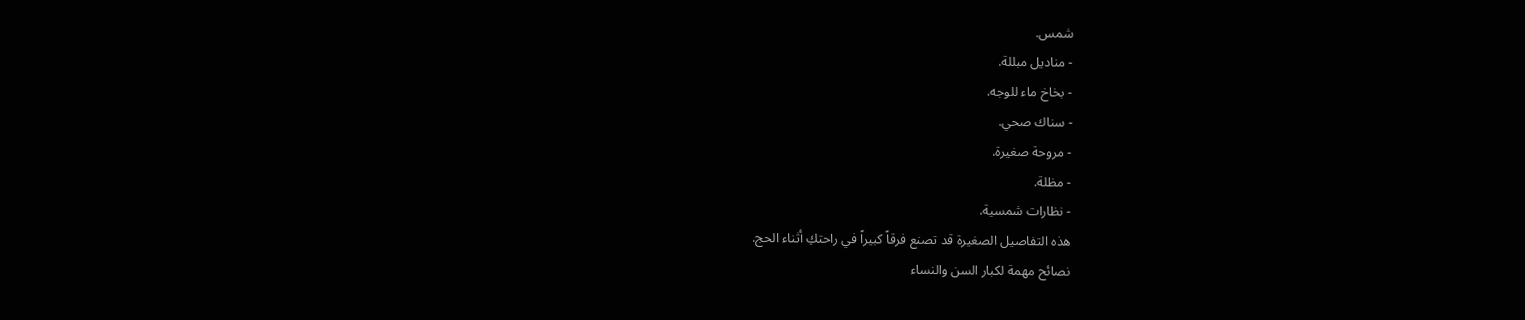شمس.
- مناديل مبللة.
- بخاخ ماء للوجه.
- سناك صحي.
- مروحة صغيرة.
- مظلة.
- نظارات شمسية.
هذه التفاصيل الصغيرة قد تصنع فرقاً كبيراً في راحتكِ أثناء الحج.
نصائح مهمة لكبار السن والنساء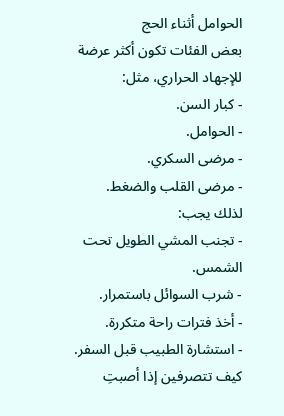الحوامل أثناء الحج
بعض الفئات تكون أكثر عرضة للإجهاد الحراري، مثل:
- كبار السن.
- الحوامل.
- مرضى السكري.
- مرضى القلب والضغط.
لذلك يجب:
- تجنب المشي الطويل تحت الشمس.
- شرب السوائل باستمرار.
- أخذ فترات راحة متكررة.
- استشارة الطبيب قبل السفر.
كيف تتصرفين إذا أصبتِ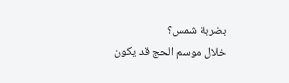بضربة شمس؟
خلال موسم الحج قد يكون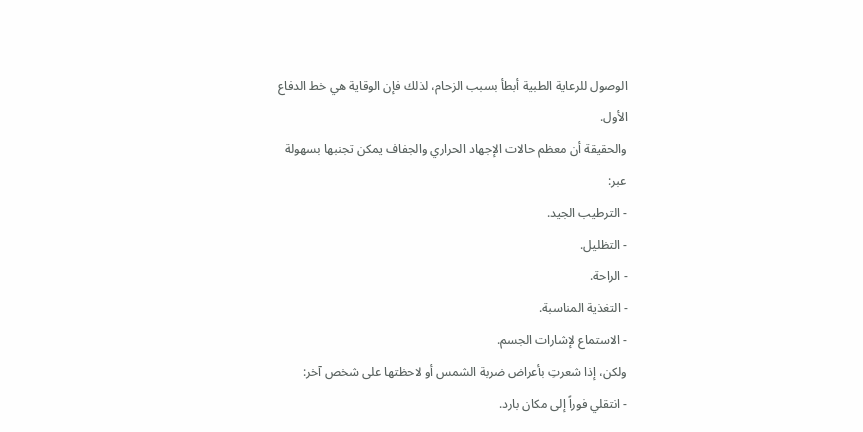الوصول للرعاية الطبية أبطأ بسبب الزحام، لذلك فإن الوقاية هي خط الدفاع الأول.
والحقيقة أن معظم حالات الإجهاد الحراري والجفاف يمكن تجنبها بسهولة عبر:
- الترطيب الجيد.
- التظليل.
- الراحة.
- التغذية المناسبة.
- الاستماع لإشارات الجسم.
ولكن، إذا شعرتِ بأعراض ضربة الشمس أو لاحظتها على شخص آخر:
- انتقلي فوراً إلى مكان بارد.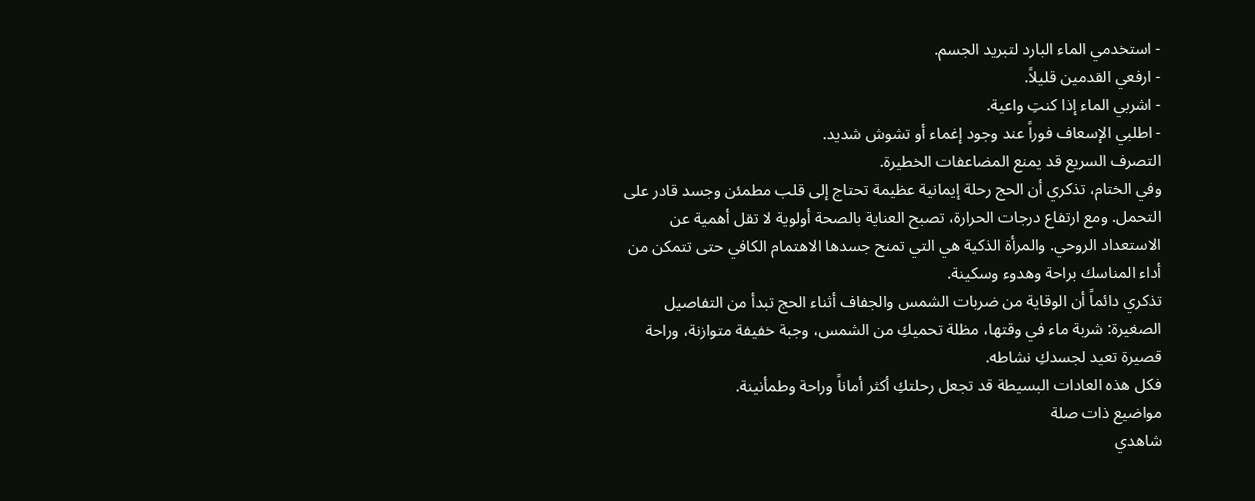- استخدمي الماء البارد لتبريد الجسم.
- ارفعي القدمين قليلاً.
- اشربي الماء إذا كنتِ واعية.
- اطلبي الإسعاف فوراً عند وجود إغماء أو تشوش شديد.
التصرف السريع قد يمنع المضاعفات الخطيرة.
وفي الختام، تذكري أن الحج رحلة إيمانية عظيمة تحتاج إلى قلب مطمئن وجسد قادر على التحمل. ومع ارتفاع درجات الحرارة، تصبح العناية بالصحة أولوية لا تقل أهمية عن الاستعداد الروحي. والمرأة الذكية هي التي تمنح جسدها الاهتمام الكافي حتى تتمكن من أداء المناسك براحة وهدوء وسكينة.
تذكري دائماً أن الوقاية من ضربات الشمس والجفاف أثناء الحج تبدأ من التفاصيل الصغيرة: شربة ماء في وقتها، مظلة تحميكِ من الشمس، وجبة خفيفة متوازنة، وراحة قصيرة تعيد لجسدكِ نشاطه.
فكل هذه العادات البسيطة قد تجعل رحلتكِ أكثر أماناً وراحة وطمأنينة.
مواضيع ذات صلة
شاهدي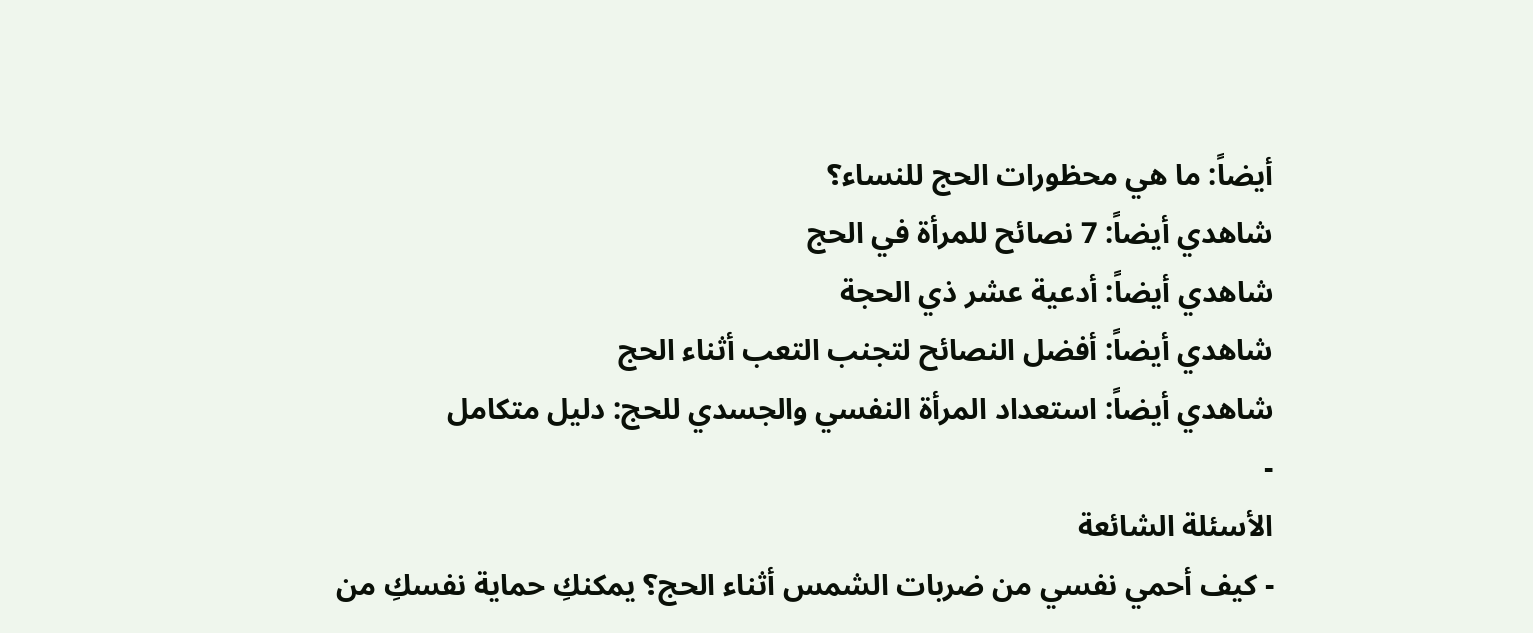أيضاً: ما هي محظورات الحج للنساء؟
شاهدي أيضاً: 7 نصائح للمرأة في الحج
شاهدي أيضاً: أدعية عشر ذي الحجة
شاهدي أيضاً: أفضل النصائح لتجنب التعب أثناء الحج
شاهدي أيضاً: استعداد المرأة النفسي والجسدي للحج: دليل متكامل
-
الأسئلة الشائعة
- كيف أحمي نفسي من ضربات الشمس أثناء الحج؟ يمكنكِ حماية نفسكِ من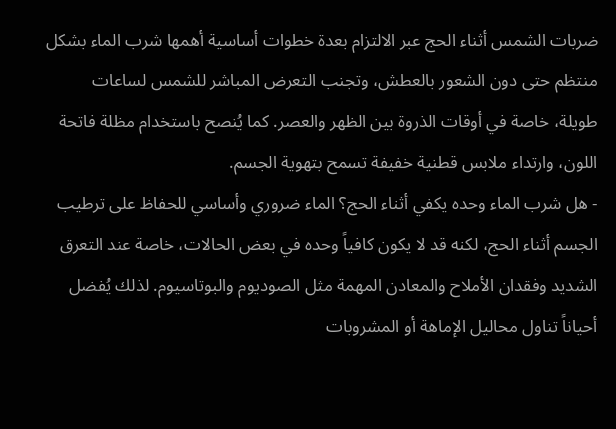ضربات الشمس أثناء الحج عبر الالتزام بعدة خطوات أساسية أهمها شرب الماء بشكل منتظم حتى دون الشعور بالعطش، وتجنب التعرض المباشر للشمس لساعات طويلة، خاصة في أوقات الذروة بين الظهر والعصر. كما يُنصح باستخدام مظلة فاتحة اللون، وارتداء ملابس قطنية خفيفة تسمح بتهوية الجسم.
- هل شرب الماء وحده يكفي أثناء الحج؟ الماء ضروري وأساسي للحفاظ على ترطيب الجسم أثناء الحج، لكنه قد لا يكون كافياً وحده في بعض الحالات، خاصة عند التعرق الشديد وفقدان الأملاح والمعادن المهمة مثل الصوديوم والبوتاسيوم. لذلك يُفضل أحياناً تناول محاليل الإماهة أو المشروبات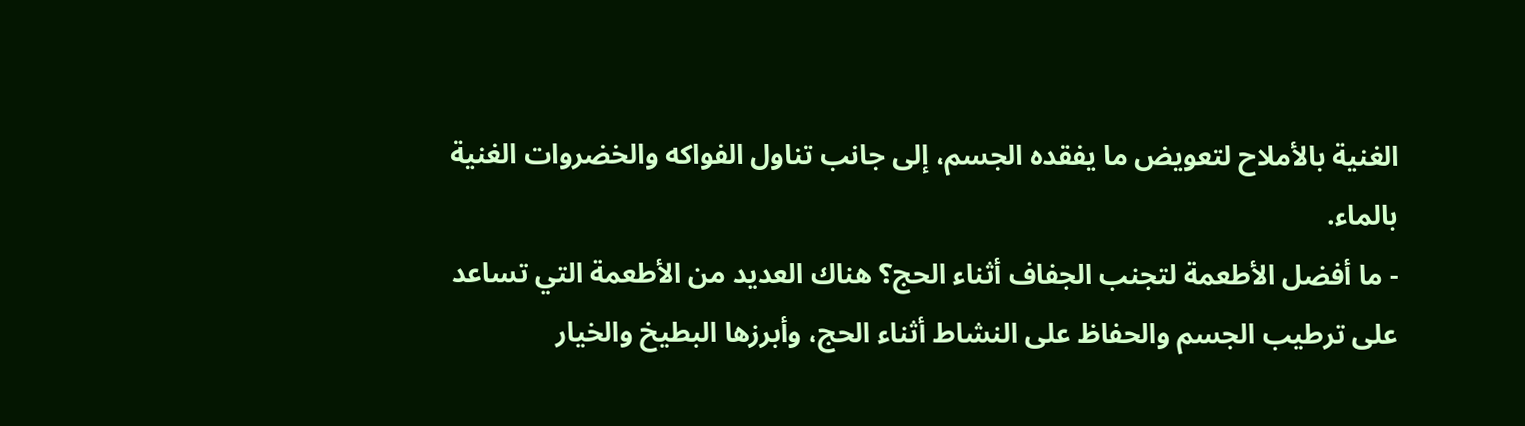الغنية بالأملاح لتعويض ما يفقده الجسم، إلى جانب تناول الفواكه والخضروات الغنية بالماء.
- ما أفضل الأطعمة لتجنب الجفاف أثناء الحج؟ هناك العديد من الأطعمة التي تساعد على ترطيب الجسم والحفاظ على النشاط أثناء الحج، وأبرزها البطيخ والخيار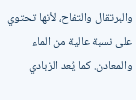والبرتقال والتفاح، لأنها تحتوي على نسبة عالية من الماء والمعادن. كما يُعد الزبادي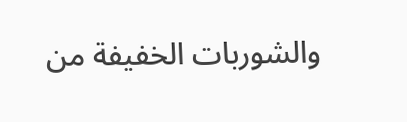والشوربات الخفيفة من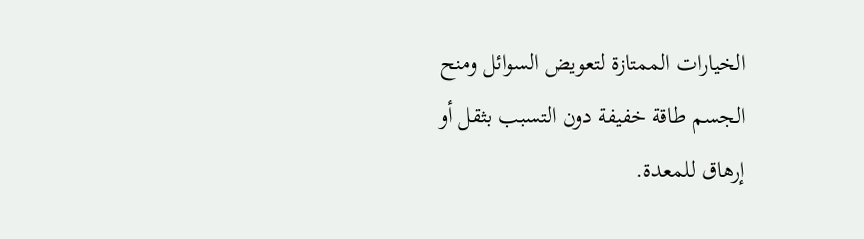الخيارات الممتازة لتعويض السوائل ومنح الجسم طاقة خفيفة دون التسبب بثقل أو إرهاق للمعدة.